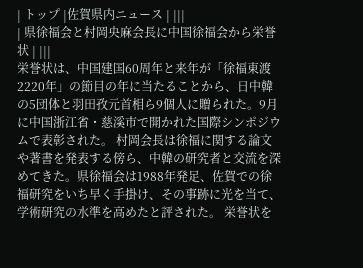| トップ |佐賀県内ニュース | |||
| 県徐福会と村岡央麻会長に中国徐福会から栄誉状 | |||
栄誉状は、中国建国60周年と来年が「徐福東渡2220年」の節目の年に当たることから、日中韓の5団体と羽田孜元首相ら9個人に贈られた。9月に中国浙江省・慈溪市で開かれた国際シンポジウムで表彰された。 村岡会長は徐福に関する論文や著書を発表する傍ら、中韓の研究者と交流を深めてきた。県徐福会は1988年発足、佐賀での徐福研究をいち早く手掛け、その事跡に光を当て、学術研究の水準を高めたと評された。 栄誉状を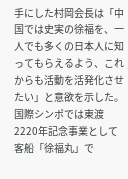手にした村岡会長は「中国では史実の徐福を、一人でも多くの日本人に知ってもらえるよう、これからも活動を活発化させたい」と意欲を示した。 国際シンポでは東渡2220年記念事業として客船「徐福丸」で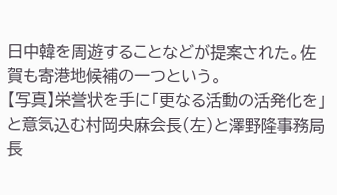日中韓を周遊することなどが提案された。佐賀も寄港地候補の一つという。
【写真】栄誉状を手に「更なる活動の活発化を」と意気込む村岡央麻会長(左)と澤野隆事務局長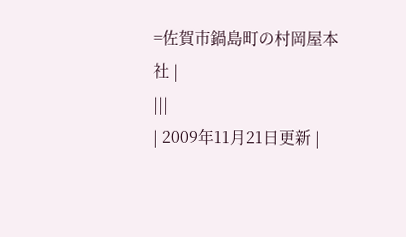=佐賀市鍋島町の村岡屋本社 |
|||
| 2009年11月21日更新 |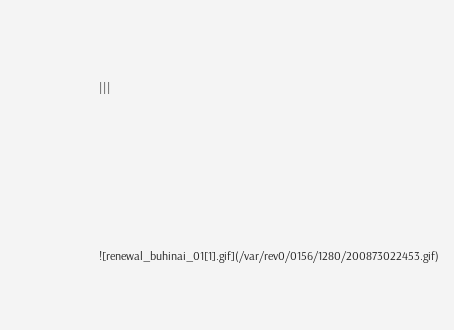|||







![renewal_buhinai_01[1].gif](/var/rev0/0156/1280/200873022453.gif)